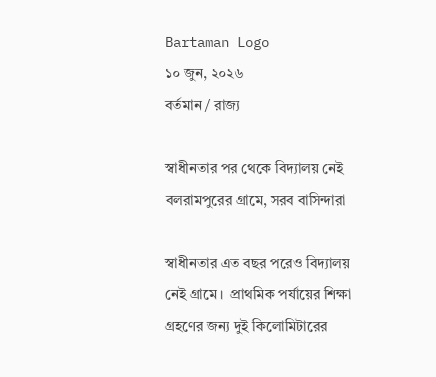Bartaman Logo
১০ জুন, ২০২৬
বর্তমান / রাজ্য

স্বাধীনতার পর থেকে বিদ্যালয় নেই বলরামপুরের গ্রামে, সরব বাসিন্দারা

স্বাধীনতার এত বছর পরেও বিদ্যালয় নেই গ্রামে।  প্রাথমিক পর্যায়ের শিক্ষা গ্রহণের জন্য দুই কিলোমিটারের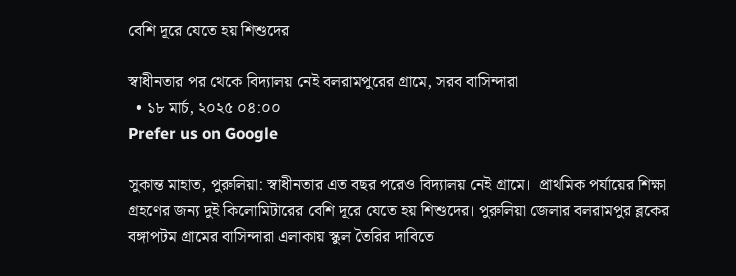বেশি দূরে যেতে হয় শিশুদের

স্বাধীনতার পর থেকে বিদ্যালয় নেই বলরামপুরের গ্রামে, সরব বাসিন্দারা
  • ১৮ মার্চ, ২০২৫ ০৪:০০
Prefer us on Google

সুকান্ত মাহাত, পুরুলিয়া: স্বাধীনতার এত বছর পরেও বিদ্যালয় নেই গ্রামে।  প্রাথমিক পর্যায়ের শিক্ষা গ্রহণের জন্য দুই কিলোমিটারের বেশি দূরে যেতে হয় শিশুদের। পুরুলিয়া জেলার বলরামপুর ব্লকের বঙ্গাপটম গ্রামের বাসিন্দারা এলাকায় স্কুল তৈরির দাবিতে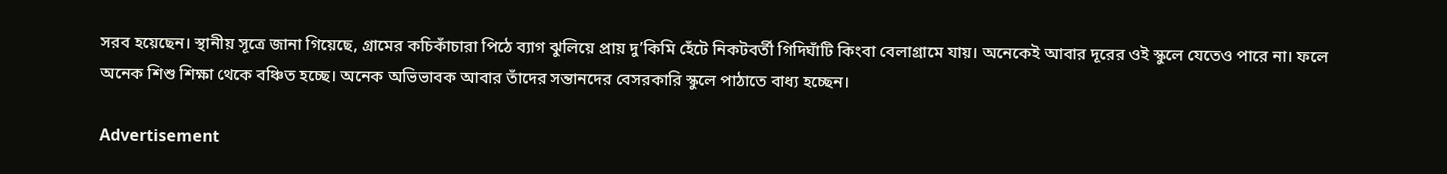সরব হয়েছেন। স্থানীয় সূত্রে জানা গিয়েছে, গ্রামের কচিকাঁচারা পিঠে ব্যাগ ঝুলিয়ে প্রায় দু’কিমি হেঁটে নিকটবর্তী গিদিঘাঁটি কিংবা বেলাগ্রামে যায়। অনেকেই আবার দূরের ওই স্কুলে যেতেও পারে না। ফলে অনেক শিশু শিক্ষা থেকে বঞ্চিত হচ্ছে। অনেক অভিভাবক আবার তাঁদের সন্তানদের বেসরকারি স্কুলে পাঠাতে বাধ্য হচ্ছেন।

Advertisement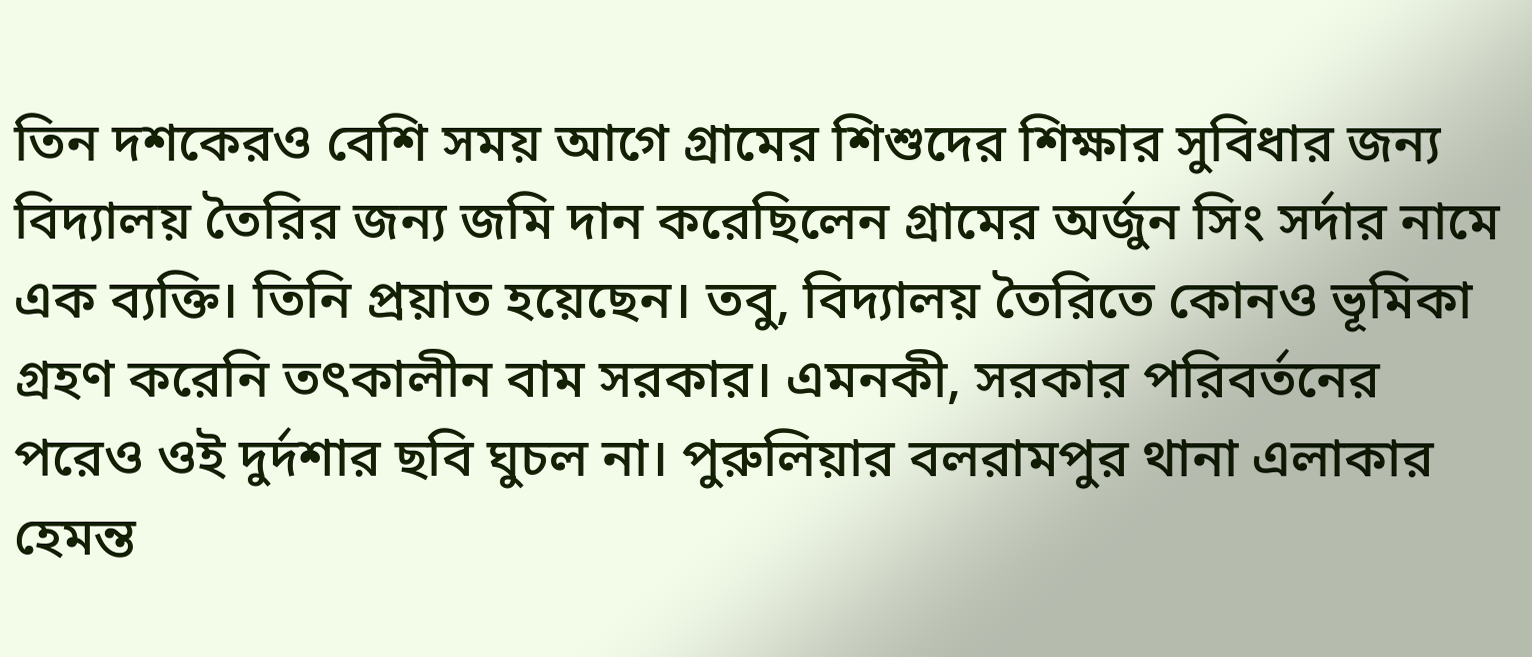তিন দশকেরও বেশি সময় আগে গ্রামের শিশুদের শিক্ষার সুবিধার জন্য বিদ্যালয় তৈরির জন্য জমি দান করেছিলেন গ্রামের অর্জুন সিং সর্দার নামে এক ব্যক্তি। তিনি প্রয়াত হয়েছেন। তবু, বিদ্যালয় তৈরিতে কোনও ভূমিকা গ্রহণ করেনি তৎকালীন বাম সরকার। এমনকী, সরকার পরিবর্তনের পরেও ওই দুর্দশার ছবি ঘুচল না। পুরুলিয়ার বলরামপুর থানা এলাকার হেমন্ত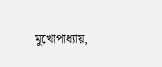মুখোপাধ্যায়,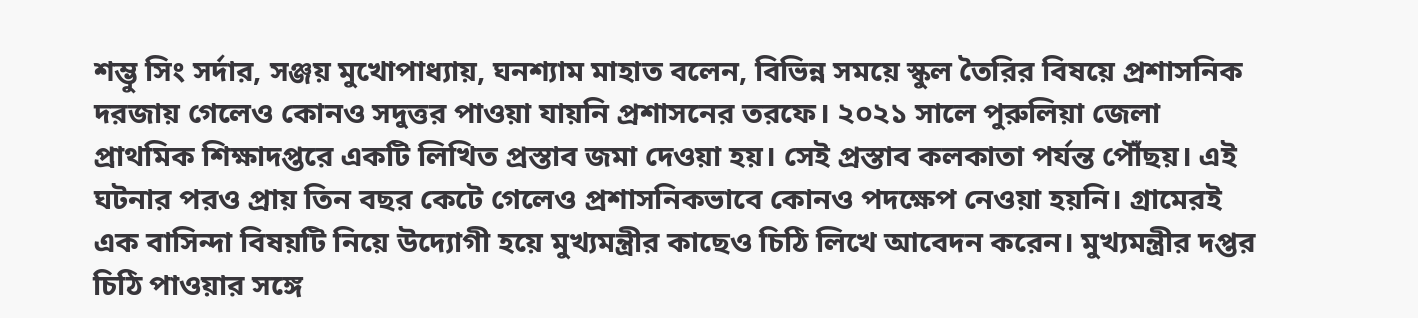শম্ভু সিং সর্দার, সঞ্জয় মুখোপাধ্যায়, ঘনশ্যাম মাহাত বলেন, বিভিন্ন সময়ে স্কুল তৈরির বিষয়ে প্রশাসনিক দরজায় গেলেও কোনও সদুত্তর পাওয়া যায়নি প্রশাসনের তরফে। ২০২১ সালে পুরুলিয়া জেলা প্রাথমিক শিক্ষাদপ্তরে একটি লিখিত প্রস্তাব জমা দেওয়া হয়। সেই প্রস্তাব কলকাতা পর্যন্ত পৌঁছয়। এই ঘটনার পরও প্রায় তিন বছর কেটে গেলেও প্রশাসনিকভাবে কোনও পদক্ষেপ নেওয়া হয়নি। গ্রামেরই এক বাসিন্দা বিষয়টি নিয়ে উদ্যোগী হয়ে মুখ্যমন্ত্রীর কাছেও চিঠি লিখে আবেদন করেন। মুখ্যমন্ত্রীর দপ্তর চিঠি পাওয়ার সঙ্গে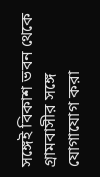সঙ্গেই বিকাশ ভবন থেকে গ্রামবাসীর সঙ্গে যোগাযোগ করা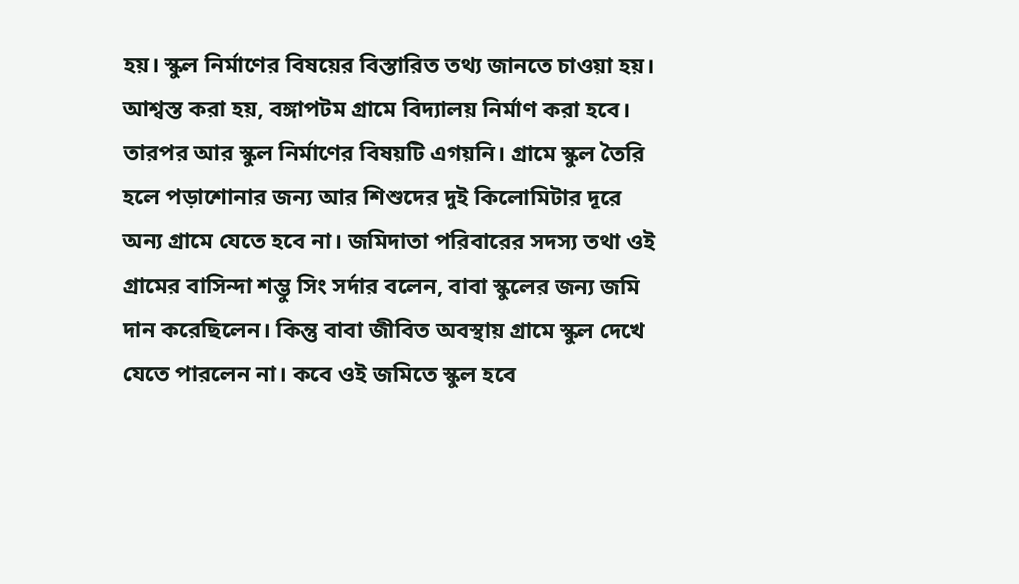হয়। স্কুল নির্মাণের বিষয়ের বিস্তারিত তথ্য জানতে চাওয়া হয়। আশ্বস্ত করা হয়, বঙ্গাপটম গ্রামে বিদ্যালয় নির্মাণ করা হবে। তারপর আর স্কুল নির্মাণের বিষয়টি এগয়নি। গ্রামে স্কুল তৈরি হলে পড়াশোনার জন্য আর শিশুদের দুই কিলোমিটার দূরে অন্য গ্রামে যেতে হবে না। জমিদাতা পরিবারের সদস্য তথা ওই গ্রামের বাসিন্দা শম্ভু সিং সর্দার বলেন, বাবা স্কুলের জন্য জমি দান করেছিলেন। কিন্তু বাবা জীবিত অবস্থায় গ্রামে স্কুল দেখে যেতে পারলেন না। কবে ওই জমিতে স্কুল হবে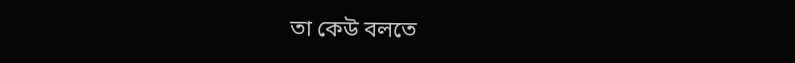তা কেউ বলতে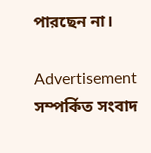পারছেন না।

Advertisement
সম্পর্কিত সংবাদ